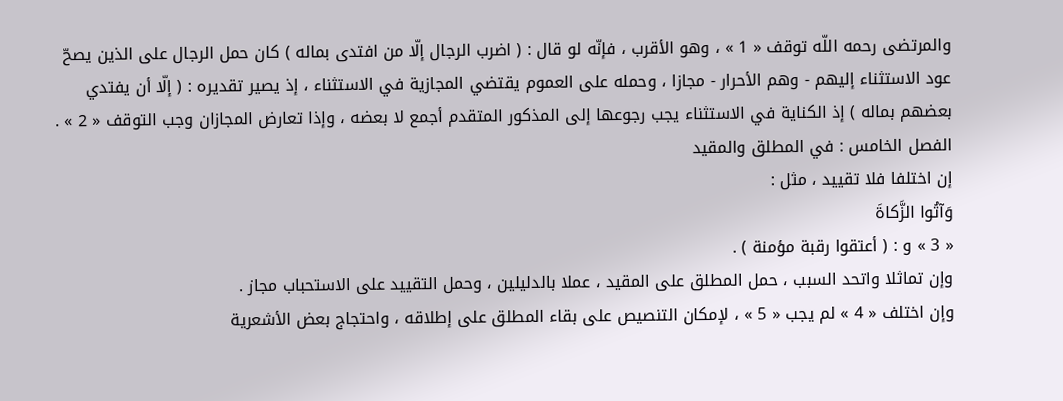والمرتضى رحمه اللّه توقف « 1 » ، وهو الأقرب ، فإنّه لو قال : ( اضرب الرجال إلّا من افتدى بماله ) كان حمل الرجال على الذين يصحّ عود الاستثناء إليهم - وهم الأحرار - مجازا ، وحمله على العموم يقتضي المجازية في الاستثناء ، إذ يصير تقديره : ( إلّا أن يفتدي بعضهم بماله ) إذ الكناية في الاستثناء يجب رجوعها إلى المذكور المتقدم أجمع لا بعضه ، وإذا تعارض المجازان وجب التوقف « 2 » .
الفصل الخامس : في المطلق والمقيد
إن اختلفا فلا تقييد ، مثل :
وَآتُوا الزَّكاةَ
« 3 » و : ( أعتقوا رقبة مؤمنة ) .
وإن تماثلا واتحد السبب ، حمل المطلق على المقيد ، عملا بالدليلين ، وحمل التقييد على الاستحباب مجاز .
وإن اختلف « 4 » لم يجب « 5 » ، لإمكان التنصيص على بقاء المطلق على إطلاقه ، واحتجاج بعض الأشعرية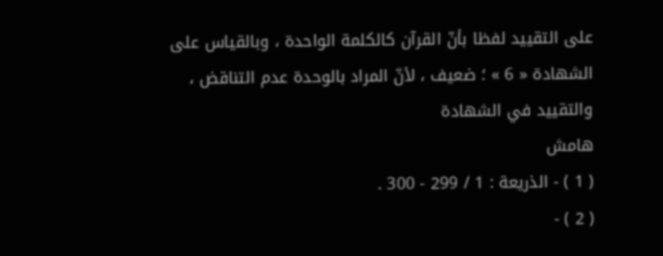على التقييد لفظا بأنّ القرآن كالكلمة الواحدة ، وبالقياس على الشهادة « 6 » ؛ ضعيف ، لأنّ المراد بالوحدة عدم التناقض ، والتقييد في الشهادة
هامش
( 1 ) - الذريعة : 1 / 299 - 300 .
( 2 ) -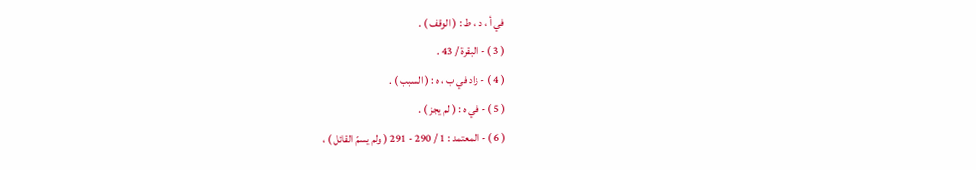في أ ، د ، ط : ( الوقف ) .
( 3 ) - البقرة / 43 .
( 4 ) - زاد في ب ، ه : ( السبب ) .
( 5 ) - في ه : ( لم يجز ) .
( 6 ) - المعتمد : 1 / 290 - 291 ( ولم يسمّ القائل ) ،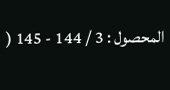المحصول : 3 / 144 - 145 (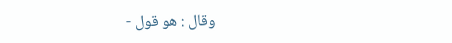وقال : هو قول -